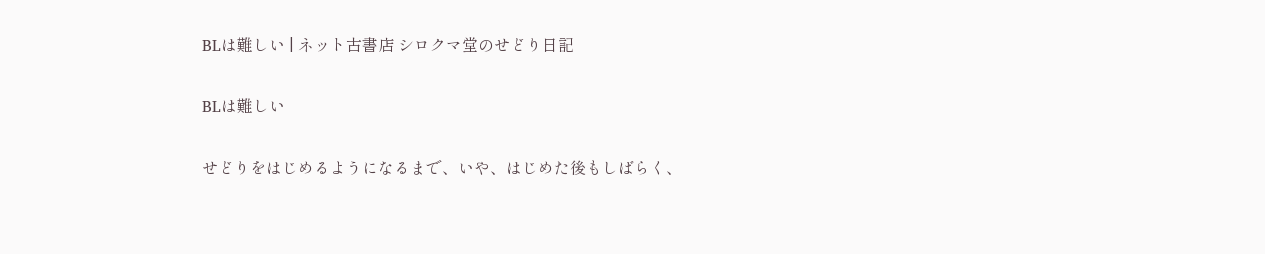BLは難しい | ネット古書店 シロクマ堂のせどり日記

BLは難しい

せどりをはじめるようになるまで、いや、はじめた後もしばらく、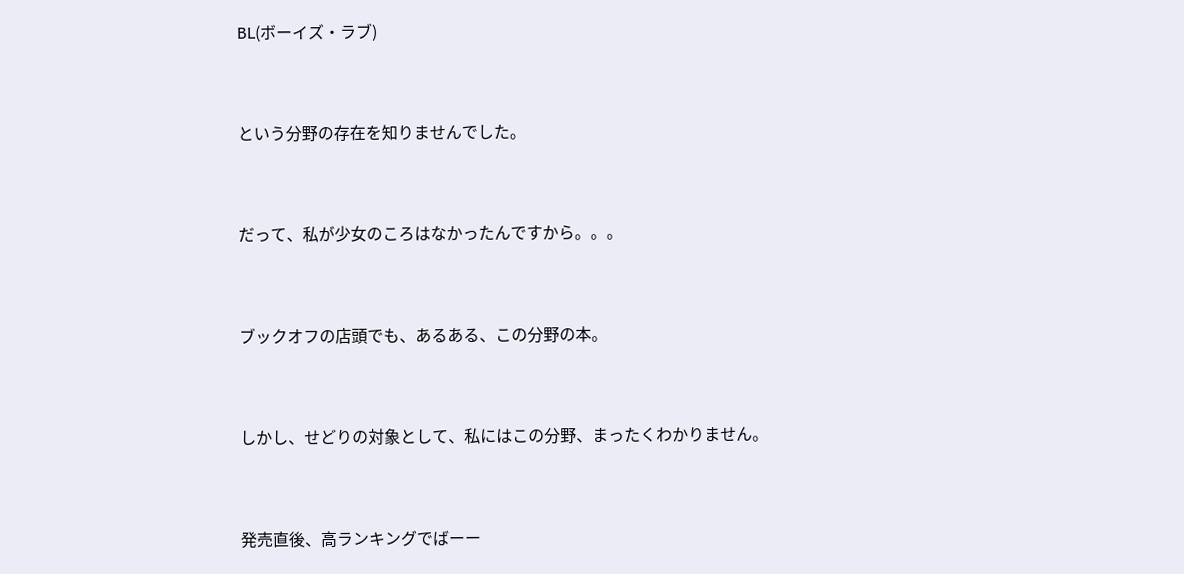BL(ボーイズ・ラブ)


という分野の存在を知りませんでした。


だって、私が少女のころはなかったんですから。。。


ブックオフの店頭でも、あるある、この分野の本。


しかし、せどりの対象として、私にはこの分野、まったくわかりません。


発売直後、高ランキングでばーー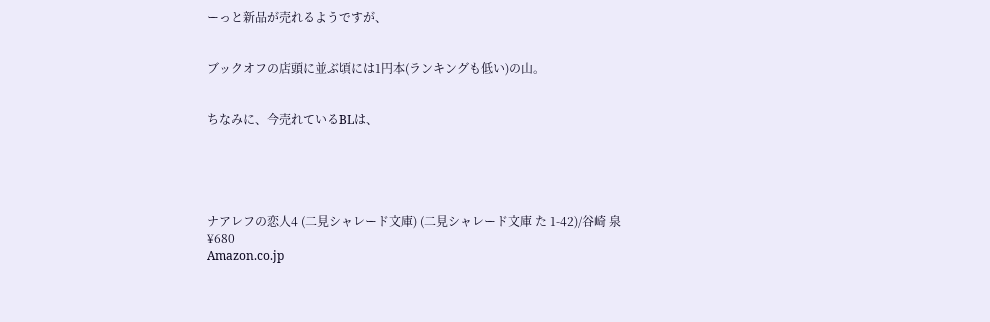ーっと新品が売れるようですが、


ブックオフの店頭に並ぶ頃には1円本(ランキングも低い)の山。


ちなみに、今売れているBLは、





ナアレフの恋人4 (二見シャレード文庫) (二見シャレード文庫 た 1-42)/谷崎 泉
¥680
Amazon.co.jp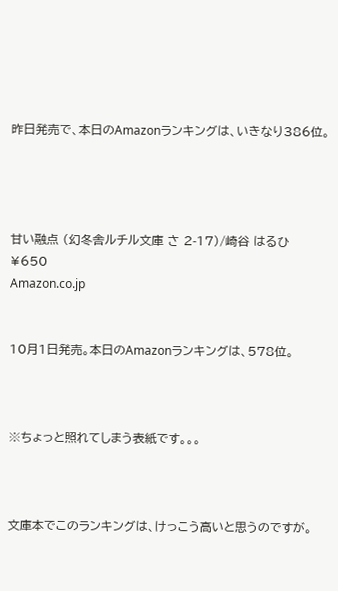昨日発売で、本日のAmazonランキングは、いきなり386位。




甘い融点 (幻冬舎ルチル文庫 さ 2-17)/崎谷 はるひ
¥650
Amazon.co.jp


10月1日発売。本日のAmazonランキングは、578位。



※ちょっと照れてしまう表紙です。。。



文庫本でこのランキングは、けっこう高いと思うのですが。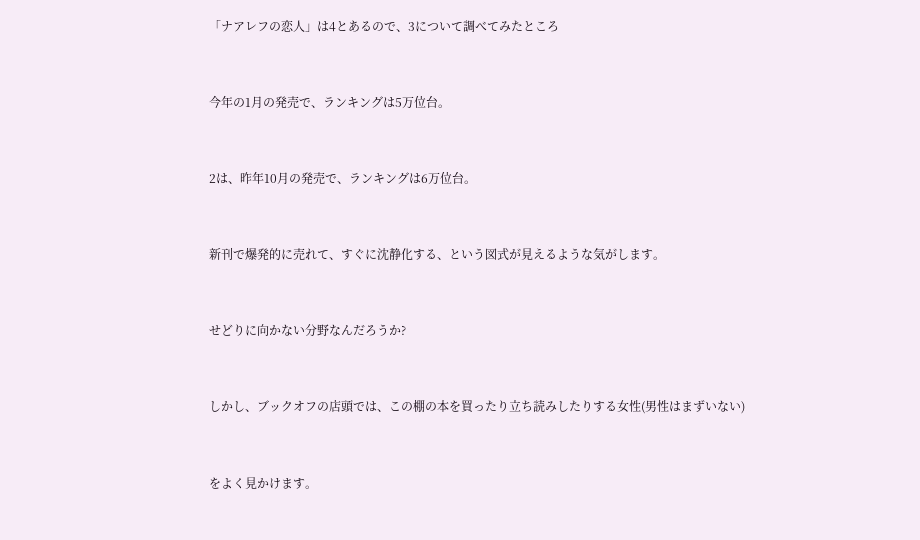「ナアレフの恋人」は4とあるので、3について調べてみたところ


今年の1月の発売で、ランキングは5万位台。


2は、昨年10月の発売で、ランキングは6万位台。


新刊で爆発的に売れて、すぐに沈静化する、という図式が見えるような気がします。


せどりに向かない分野なんだろうか?


しかし、ブックオフの店頭では、この棚の本を買ったり立ち読みしたりする女性(男性はまずいない)


をよく見かけます。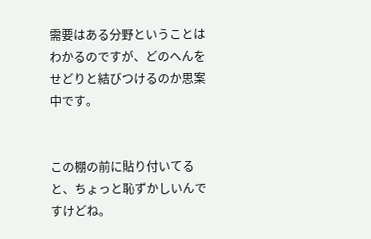需要はある分野ということはわかるのですが、どのへんをせどりと結びつけるのか思案中です。


この棚の前に貼り付いてると、ちょっと恥ずかしいんですけどね。